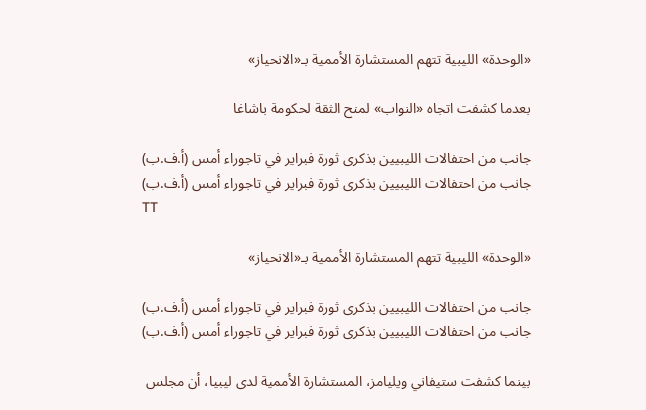«الوحدة» الليبية تتهم المستشارة الأممية بـ«الانحياز»

بعدما كشفت اتجاه «النواب» لمنح الثقة لحكومة باشاغا

جانب من احتفالات الليبيين بذكرى ثورة فبراير في تاجوراء أمس (أ.ف.ب)
جانب من احتفالات الليبيين بذكرى ثورة فبراير في تاجوراء أمس (أ.ف.ب)
TT

«الوحدة» الليبية تتهم المستشارة الأممية بـ«الانحياز»

جانب من احتفالات الليبيين بذكرى ثورة فبراير في تاجوراء أمس (أ.ف.ب)
جانب من احتفالات الليبيين بذكرى ثورة فبراير في تاجوراء أمس (أ.ف.ب)

بينما كشفت ستيفاني ويليامز، المستشارة الأممية لدى ليبيا، أن مجلس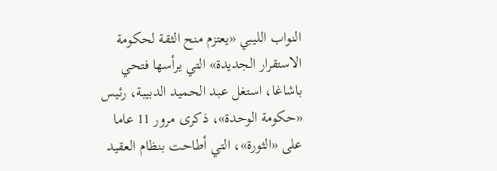النواب الليبي «يعتزم منح الثقة لحكومة الاستقرار الجديدة» التي يرأسها فتحي باشاغا، استغل عبد الحميد الدبيبة، رئيس «حكومة الوحدة»، ذكرى مرور 11 عاما على «الثورة»، التي أطاحت بنظام العقيد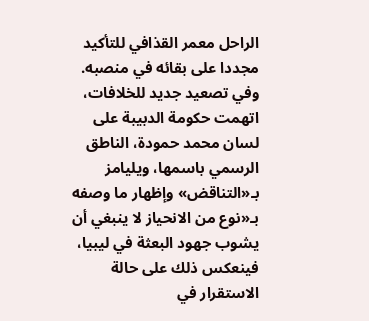الراحل معمر القذافي للتأكيد مجددا على بقائه في منصبه.
وفي تصعيد جديد للخلافات، اتهمت حكومة الدبيبة على لسان محمد حمودة، الناطق الرسمي باسمها، ويليامز بـ«التناقض» وإظهار ما وصفه بـ«نوع من الانحياز لا ينبغي أن يشوب جهود البعثة في ليبيا، فينعكس ذلك على حالة الاستقرار في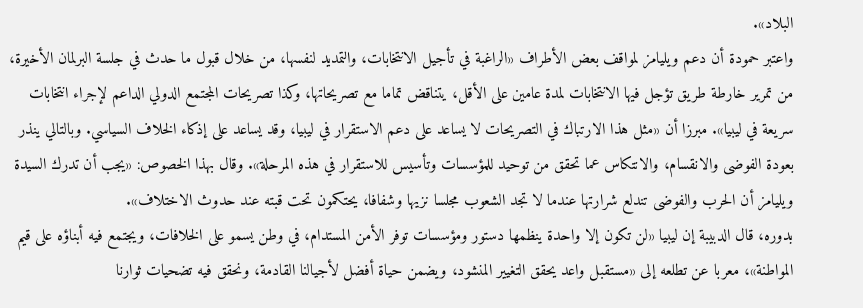البلاد».
واعتبر حمودة أن دعم ويليامز لمواقف بعض الأطراف «الراغبة في تأجيل الانتخابات، والتمديد لنفسها، من خلال قبول ما حدث في جلسة البرلمان الأخيرة، من تمرير خارطة طريق تؤجل فيها الانتخابات لمدة عامين على الأقل، يتناقض تماما مع تصريحاتها، وكذا تصريحات المجتمع الدولي الداعم لإجراء انتخابات سريعة في ليبيا». مبرزا أن «مثل هذا الارتباك في التصريحات لا يساعد على دعم الاستقرار في ليبيا، وقد يساعد على إذكاء الخلاف السياسي. وبالتالي ينذر بعودة الفوضى والانقسام، والانتكاس عما تحقق من توحيد للمؤسسات وتأسيس للاستقرار في هذه المرحلة». وقال بهذا الخصوص: «يجب أن تدرك السيدة ويليامز أن الحرب والفوضى تندلع شرارتها عندما لا تجد الشعوب مجلسا نزيها وشفافا، يحتكمون تحت قبته عند حدوث الاختلاف».
بدوره، قال الدبيبة إن ليبيا «لن تكون إلا واحدة ينظمها دستور ومؤسسات توفر الأمن المستدام، في وطن يسمو على الخلافات، ويجتمع فيه أبناؤه على قيم المواطنة»، معربا عن تطلعه إلى «مستقبل واعد يحقق التغيير المنشود، ويضمن حياة أفضل لأجيالنا القادمة، ونحقق فيه تضحيات ثوارنا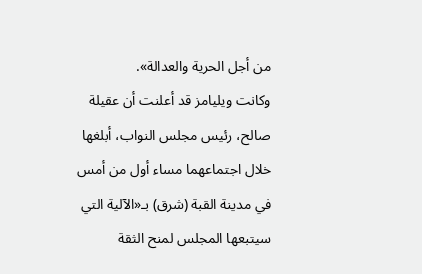من أجل الحرية والعدالة».
وكانت ويليامز قد أعلنت أن عقيلة صالح، رئيس مجلس النواب، أبلغها خلال اجتماعهما مساء أول من أمس في مدينة القبة (شرق) بـ«الآلية التي سيتبعها المجلس لمنح الثقة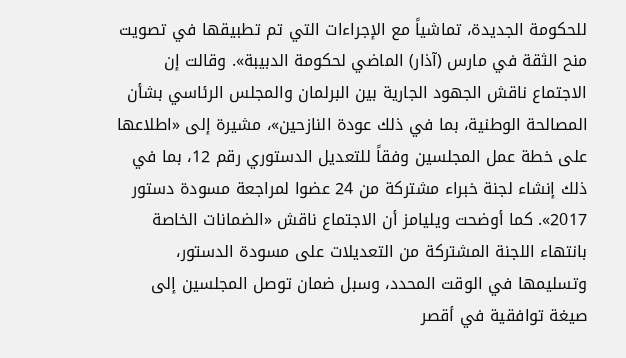للحكومة الجديدة، تماشياً مع الإجراءات التي تم تطبيقها في تصويت منح الثقة في مارس (آذار) الماضي لحكومة الدبيبة». وقالت إن الاجتماع ناقش الجهود الجارية بين البرلمان والمجلس الرئاسي بشأن المصالحة الوطنية، بما في ذلك عودة النازحين»، مشيرة إلى «اطلاعها على خطة عمل المجلسين وفقاً للتعديل الدستوري رقم 12، بما في ذلك إنشاء لجنة خبراء مشتركة من 24 عضوا لمراجعة مسودة دستور 2017». كما أوضحت ويليامز أن الاجتماع ناقش «الضمانات الخاصة بانتهاء اللجنة المشتركة من التعديلات على مسودة الدستور، وتسليمها في الوقت المحدد، وسبل ضمان توصل المجلسين إلى صيغة توافقية في أقصر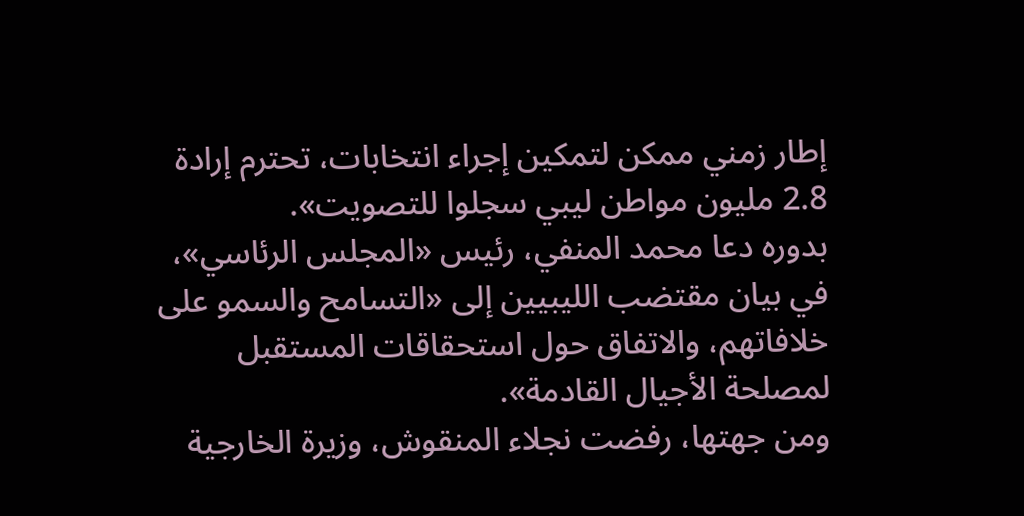إطار زمني ممكن لتمكين إجراء انتخابات، تحترم إرادة 2.8 مليون مواطن ليبي سجلوا للتصويت».
بدوره دعا محمد المنفي، رئيس «المجلس الرئاسي»، في بيان مقتضب الليبيين إلى «التسامح والسمو على خلافاتهم، والاتفاق حول استحقاقات المستقبل لمصلحة الأجيال القادمة».
ومن جهتها، رفضت نجلاء المنقوش، وزيرة الخارجية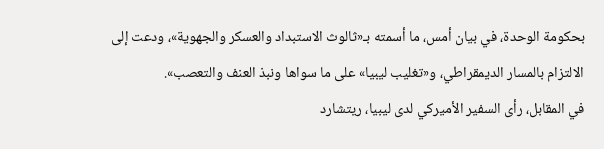بحكومة الوحدة، في بيان أمس، ما أسمته بـ«ثالوث الاستبداد والعسكر والجهوية»، ودعت إلى الالتزام بالمسار الديمقراطي، و«تغليب ليبيا» على ما سواها ونبذ العنف والتعصب».
في المقابل، رأى السفير الأميركي لدى ليبيا، ريتشارد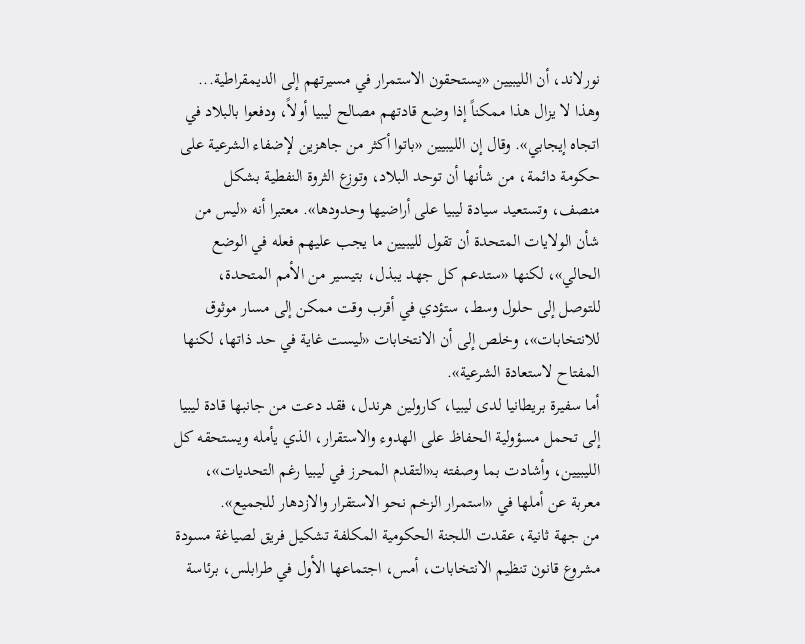نورلاند، أن الليبيين «يستحقون الاستمرار في مسيرتهم إلى الديمقراطية... وهذا لا يزال هذا ممكناً إذا وضع قادتهم مصالح ليبيا أولاً، ودفعوا بالبلاد في اتجاه إيجابي». وقال إن الليبيين «باتوا أكثر من جاهزين لإضفاء الشرعية على حكومة دائمة، من شأنها أن توحد البلاد، وتوزع الثروة النفطية بشكل منصف، وتستعيد سيادة ليبيا على أراضيها وحدودها». معتبرا أنه «ليس من شأن الولايات المتحدة أن تقول لليبيين ما يجب عليهم فعله في الوضع الحالي»، لكنها «ستدعم كل جهد يبذل، بتيسير من الأمم المتحدة، للتوصل إلى حلول وسط، ستؤدي في أقرب وقت ممكن إلى مسار موثوق للانتخابات»، وخلص إلى أن الانتخابات «ليست غاية في حد ذاتها، لكنها المفتاح لاستعادة الشرعية».
أما سفيرة بريطانيا لدى ليبيا، كارولين هرندل، فقد دعت من جانبها قادة ليبيا إلى تحمل مسؤولية الحفاظ على الهدوء والاستقرار، الذي يأمله ويستحقه كل الليبيين، وأشادت بما وصفته بـ«التقدم المحرز في ليبيا رغم التحديات»، معربة عن أملها في «استمرار الزخم نحو الاستقرار والازدهار للجميع».
من جهة ثانية، عقدت اللجنة الحكومية المكلفة تشكيل فريق لصياغة مسودة مشروع قانون تنظيم الانتخابات، أمس، اجتماعها الأول في طرابلس، برئاسة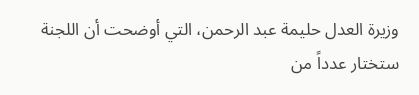وزيرة العدل حليمة عبد الرحمن، التي أوضحت أن اللجنة ستختار عدداً من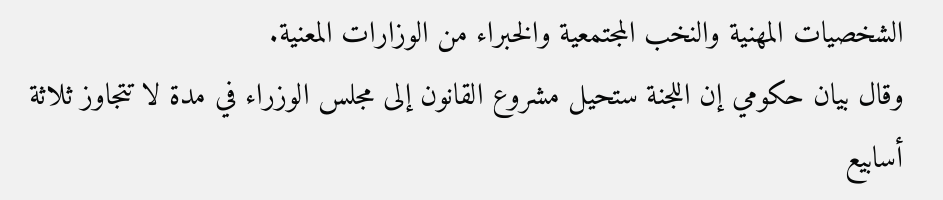الشخصيات المهنية والنخب المجتمعية والخبراء من الوزارات المعنية.
وقال بيان حكومي إن اللجنة ستحيل مشروع القانون إلى مجلس الوزراء في مدة لا تتجاوز ثلاثة أسابيع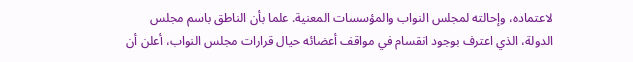لاعتماده، وإحالته لمجلس النواب والمؤسسات المعنية. علما بأن الناطق باسم مجلس الدولة، الذي اعترف بوجود انقسام في مواقف أعضائه حيال قرارات مجلس النواب، أعلن أن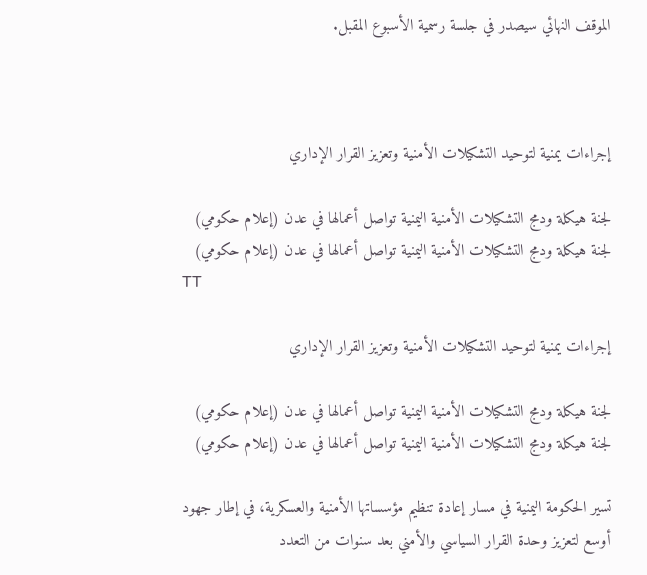الموقف النهائي سيصدر في جلسة رسمية الأسبوع المقبل.



إجراءات يمنية لتوحيد التشكيلات الأمنية وتعزيز القرار الإداري

لجنة هيكلة ودمج التشكيلات الأمنية اليمنية تواصل أعمالها في عدن (إعلام حكومي)
لجنة هيكلة ودمج التشكيلات الأمنية اليمنية تواصل أعمالها في عدن (إعلام حكومي)
TT

إجراءات يمنية لتوحيد التشكيلات الأمنية وتعزيز القرار الإداري

لجنة هيكلة ودمج التشكيلات الأمنية اليمنية تواصل أعمالها في عدن (إعلام حكومي)
لجنة هيكلة ودمج التشكيلات الأمنية اليمنية تواصل أعمالها في عدن (إعلام حكومي)

تسير الحكومة اليمنية في مسار إعادة تنظيم مؤسساتها الأمنية والعسكرية، في إطار جهود أوسع لتعزيز وحدة القرار السياسي والأمني بعد سنوات من التعدد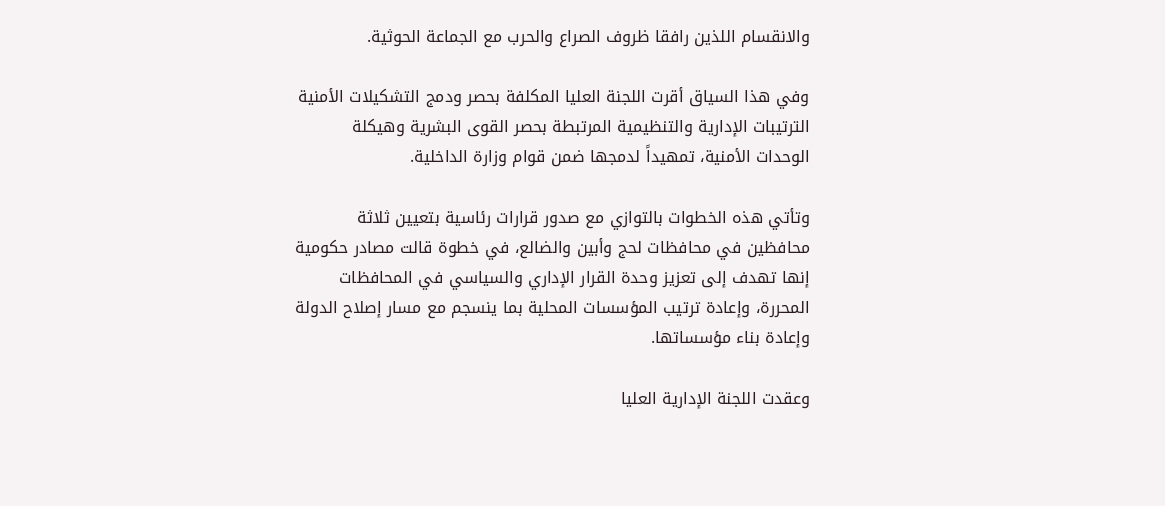والانقسام اللذين رافقا ظروف الصراع والحرب مع الجماعة الحوثية.

وفي هذا السياق أقرت اللجنة العليا المكلفة بحصر ودمج التشكيلات الأمنية الترتيبات الإدارية والتنظيمية المرتبطة بحصر القوى البشرية وهيكلة الوحدات الأمنية، تمهيداً لدمجها ضمن قوام وزارة الداخلية.

وتأتي هذه الخطوات بالتوازي مع صدور قرارات رئاسية بتعيين ثلاثة محافظين في محافظات لحج وأبين والضالع، في خطوة قالت مصادر حكومية إنها تهدف إلى تعزيز وحدة القرار الإداري والسياسي في المحافظات المحررة، وإعادة ترتيب المؤسسات المحلية بما ينسجم مع مسار إصلاح الدولة وإعادة بناء مؤسساتها.

وعقدت اللجنة الإدارية العليا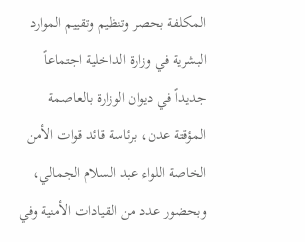المكلفة بحصر وتنظيم وتقييم الموارد البشرية في وزارة الداخلية اجتماعاً جديداً في ديوان الوزارة بالعاصمة المؤقتة عدن، برئاسة قائد قوات الأمن الخاصة اللواء عبد السلام الجمالي، وبحضور عدد من القيادات الأمنية وفي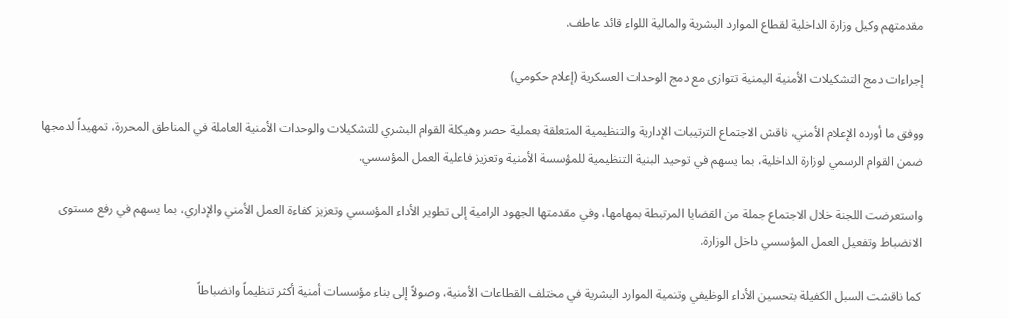مقدمتهم وكيل وزارة الداخلية لقطاع الموارد البشرية والمالية اللواء قائد عاطف.

إجراءات دمج التشكيلات الأمنية اليمنية تتوازى مع دمج الوحدات العسكرية (إعلام حكومي)

ووفق ما أورده الإعلام الأمني، ناقش الاجتماع الترتيبات الإدارية والتنظيمية المتعلقة بعملية حصر وهيكلة القوام البشري للتشكيلات والوحدات الأمنية العاملة في المناطق المحررة، تمهيداً لدمجها ضمن القوام الرسمي لوزارة الداخلية، بما يسهم في توحيد البنية التنظيمية للمؤسسة الأمنية وتعزيز فاعلية العمل المؤسسي.

واستعرضت اللجنة خلال الاجتماع جملة من القضايا المرتبطة بمهامها، وفي مقدمتها الجهود الرامية إلى تطوير الأداء المؤسسي وتعزيز كفاءة العمل الأمني والإداري، بما يسهم في رفع مستوى الانضباط وتفعيل العمل المؤسسي داخل الوزارة.

كما ناقشت السبل الكفيلة بتحسين الأداء الوظيفي وتنمية الموارد البشرية في مختلف القطاعات الأمنية، وصولاً إلى بناء مؤسسات أمنية أكثر تنظيماً وانضباطاً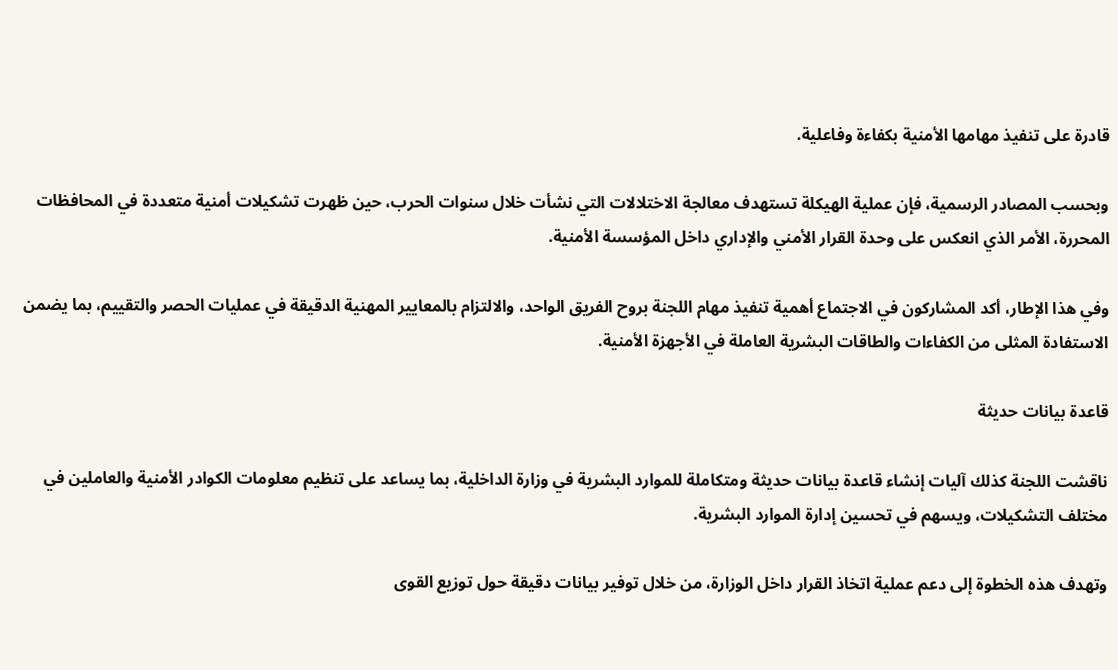قادرة على تنفيذ مهامها الأمنية بكفاءة وفاعلية.

وبحسب المصادر الرسمية، فإن عملية الهيكلة تستهدف معالجة الاختلالات التي نشأت خلال سنوات الحرب، حين ظهرت تشكيلات أمنية متعددة في المحافظات المحررة، الأمر الذي انعكس على وحدة القرار الأمني والإداري داخل المؤسسة الأمنية.

وفي هذا الإطار، أكد المشاركون في الاجتماع أهمية تنفيذ مهام اللجنة بروح الفريق الواحد، والالتزام بالمعايير المهنية الدقيقة في عمليات الحصر والتقييم، بما يضمن الاستفادة المثلى من الكفاءات والطاقات البشرية العاملة في الأجهزة الأمنية.

قاعدة بيانات حديثة

ناقشت اللجنة كذلك آليات إنشاء قاعدة بيانات حديثة ومتكاملة للموارد البشرية في وزارة الداخلية، بما يساعد على تنظيم معلومات الكوادر الأمنية والعاملين في مختلف التشكيلات، ويسهم في تحسين إدارة الموارد البشرية.

وتهدف هذه الخطوة إلى دعم عملية اتخاذ القرار داخل الوزارة، من خلال توفير بيانات دقيقة حول توزيع القوى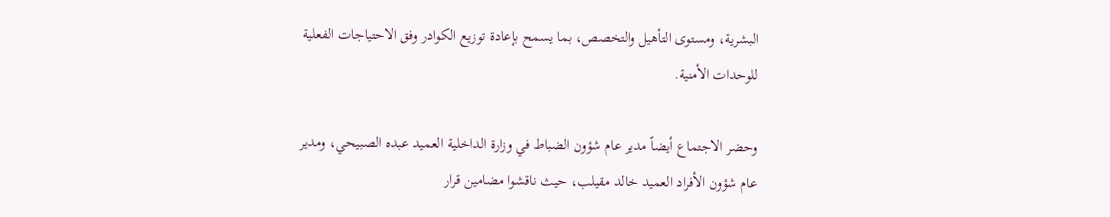البشرية، ومستوى التأهيل والتخصص، بما يسمح بإعادة توزيع الكوادر وفق الاحتياجات الفعلية للوحدات الأمنية.

وحضر الاجتماع أيضاً مدير عام شؤون الضباط في وزارة الداخلية العميد عبده الصبيحي، ومدير عام شؤون الأفراد العميد خالد مقيلب، حيث ناقشوا مضامين قرار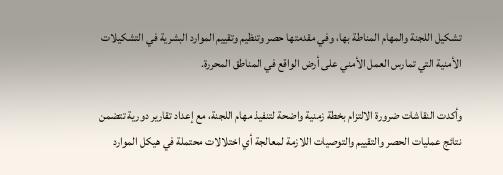تشكيل اللجنة والمهام المناطة بها، وفي مقدمتها حصر وتنظيم وتقييم الموارد البشرية في التشكيلات الأمنية التي تمارس العمل الأمني على أرض الواقع في المناطق المحررة.

وأكدت النقاشات ضرورة الالتزام بخطة زمنية واضحة لتنفيذ مهام اللجنة، مع إعداد تقارير دورية تتضمن نتائج عمليات الحصر والتقييم والتوصيات اللازمة لمعالجة أي اختلالات محتملة في هيكل الموارد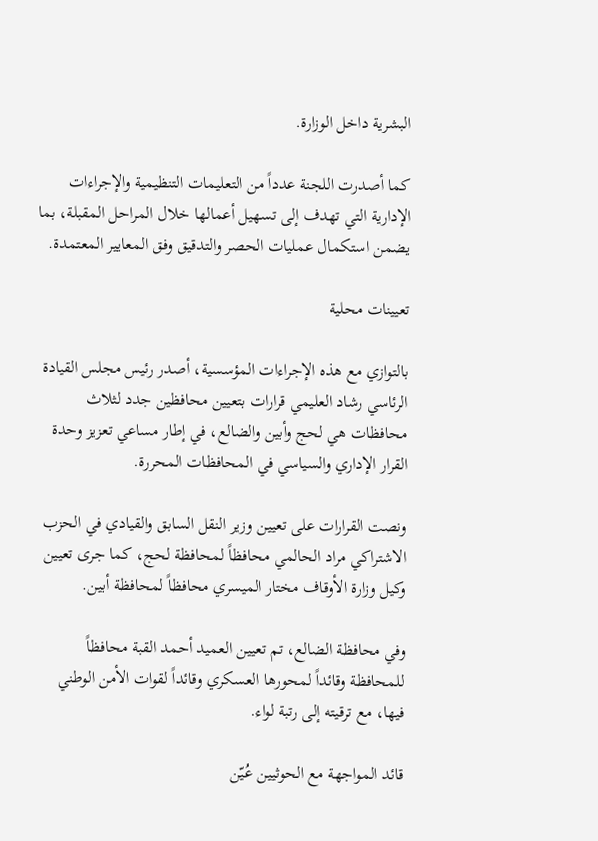البشرية داخل الوزارة.

كما أصدرت اللجنة عدداً من التعليمات التنظيمية والإجراءات الإدارية التي تهدف إلى تسهيل أعمالها خلال المراحل المقبلة، بما يضمن استكمال عمليات الحصر والتدقيق وفق المعايير المعتمدة.

تعيينات محلية

بالتوازي مع هذه الإجراءات المؤسسية، أصدر رئيس مجلس القيادة الرئاسي رشاد العليمي قرارات بتعيين محافظين جدد لثلاث محافظات هي لحج وأبين والضالع، في إطار مساعي تعزيز وحدة القرار الإداري والسياسي في المحافظات المحررة.

ونصت القرارات على تعيين وزير النقل السابق والقيادي في الحزب الاشتراكي مراد الحالمي محافظاً لمحافظة لحج، كما جرى تعيين وكيل وزارة الأوقاف مختار الميسري محافظاً لمحافظة أبين.

وفي محافظة الضالع، تم تعيين العميد أحمد القبة محافظاً للمحافظة وقائداً لمحورها العسكري وقائداً لقوات الأمن الوطني فيها، مع ترقيته إلى رتبة لواء.

قائد المواجهة مع الحوثيين عُيّن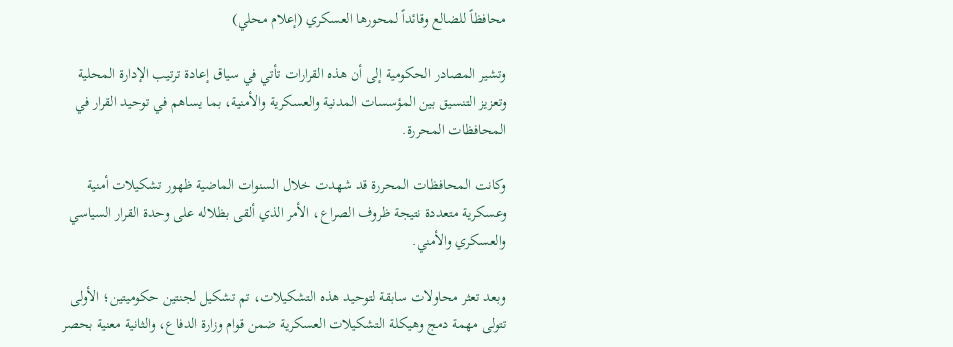محافظاً للضالع وقائداً لمحورها العسكري (إعلام محلي)

وتشير المصادر الحكومية إلى أن هذه القرارات تأتي في سياق إعادة ترتيب الإدارة المحلية وتعزيز التنسيق بين المؤسسات المدنية والعسكرية والأمنية، بما يساهم في توحيد القرار في المحافظات المحررة.

وكانت المحافظات المحررة قد شهدت خلال السنوات الماضية ظهور تشكيلات أمنية وعسكرية متعددة نتيجة ظروف الصراع، الأمر الذي ألقى بظلاله على وحدة القرار السياسي والعسكري والأمني.

وبعد تعثر محاولات سابقة لتوحيد هذه التشكيلات، تم تشكيل لجنتين حكوميتين؛ الأولى تتولى مهمة دمج وهيكلة التشكيلات العسكرية ضمن قوام وزارة الدفاع، والثانية معنية بحصر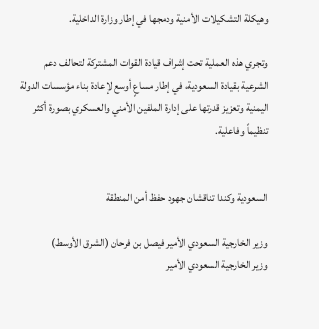وهيكلة التشكيلات الأمنية ودمجها في إطار وزارة الداخلية.

وتجري هذه العملية تحت إشراف قيادة القوات المشتركة لتحالف دعم الشرعية بقيادة السعودية، في إطار مساعٍ أوسع لإعادة بناء مؤسسات الدولة اليمنية وتعزيز قدرتها على إدارة الملفين الأمني والعسكري بصورة أكثر تنظيماً وفاعلية.


السعودية وكندا تناقشان جهود حفظ أمن المنطقة

وزير الخارجية السعودي الأمير فيصل بن فرحان (الشرق الأوسط)
وزير الخارجية السعودي الأمير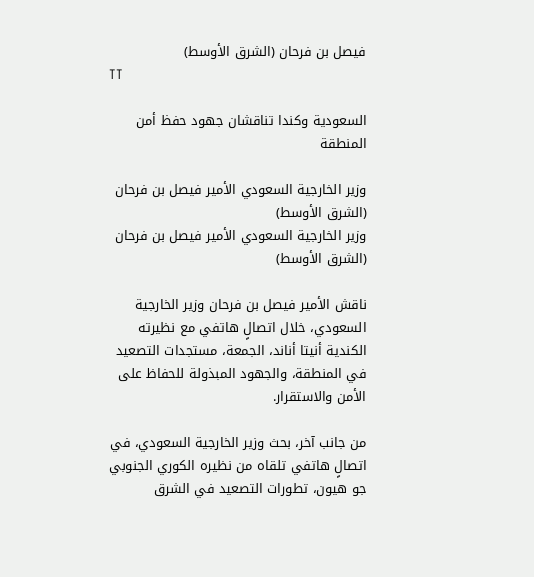فيصل بن فرحان (الشرق الأوسط)
TT

السعودية وكندا تناقشان جهود حفظ أمن المنطقة

وزير الخارجية السعودي الأمير فيصل بن فرحان (الشرق الأوسط)
وزير الخارجية السعودي الأمير فيصل بن فرحان (الشرق الأوسط)

ناقش الأمير فيصل بن فرحان وزير الخارجية السعودي، خلال اتصالٍ هاتفي مع نظيرته الكندية أنيتا أناند، الجمعة، مستجدات التصعيد في المنطقة، والجهود المبذولة للحفاظ على الأمن والاستقرار.

من جانب آخر، بحث وزير الخارجية السعودي، في اتصالٍ هاتفي تلقاه من نظيره الكوري الجنوبي جو هيون، تطورات التصعيد في الشرق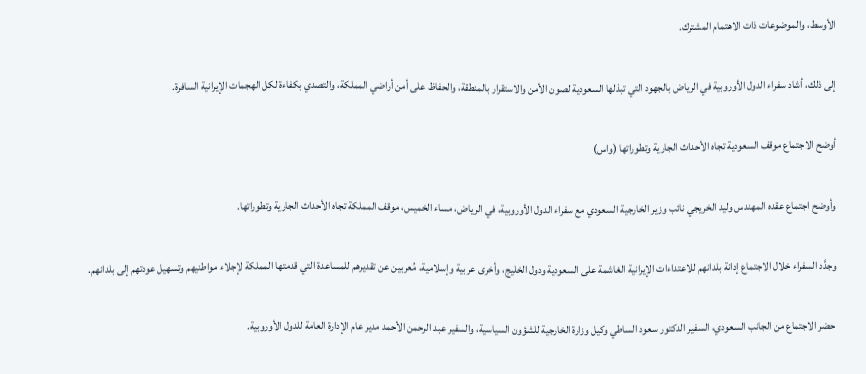الأوسط، والموضوعات ذات الاهتمام المشترك.

إلى ذلك، أشاد سفراء الدول الأوروبية في الرياض بالجهود التي تبذلها السعودية لصون الأمن والاستقرار بالمنطقة، والحفاظ على أمن أراضي المملكة، والتصدي بكفاءة لكل الهجمات الإيرانية السافرة.

أوضح الاجتماع موقف السعودية تجاه الأحداث الجارية وتطوراتها (واس)

وأوضح اجتماع عقده المهندس وليد الخريجي نائب وزير الخارجية السعودي مع سفراء الدول الأوروبية، في الرياض، مساء الخميس، موقف المملكة تجاه الأحداث الجارية وتطوراتها.

وجدَّد السفراء خلال الاجتماع إدانة بلدانهم للاعتداءات الإيرانية الغاشمة على السعودية ودول الخليج، وأخرى عربية وإسلامية، مُعربين عن تقديرهم للمساعدة التي قدمتها المملكة لإجلاء مواطنيهم وتسهيل عودتهم إلى بلدانهم.

حضر الاجتماع من الجانب السعودي، السفير الدكتور سعود الساطي وكيل وزارة الخارجية للشؤون السياسية، والسفير عبد الرحمن الأحمد مدير عام الإدارة العامة للدول الأوروبية.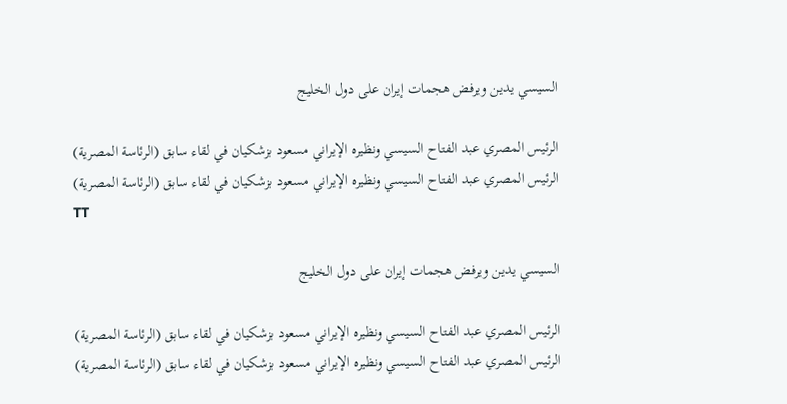السيسي يدين ويرفض هجمات إيران على دول الخليج

الرئيس المصري عبد الفتاح السيسي ونظيره الإيراني مسعود بزشكيان في لقاء سابق (الرئاسة المصرية)
الرئيس المصري عبد الفتاح السيسي ونظيره الإيراني مسعود بزشكيان في لقاء سابق (الرئاسة المصرية)
TT

السيسي يدين ويرفض هجمات إيران على دول الخليج

الرئيس المصري عبد الفتاح السيسي ونظيره الإيراني مسعود بزشكيان في لقاء سابق (الرئاسة المصرية)
الرئيس المصري عبد الفتاح السيسي ونظيره الإيراني مسعود بزشكيان في لقاء سابق (الرئاسة المصرية)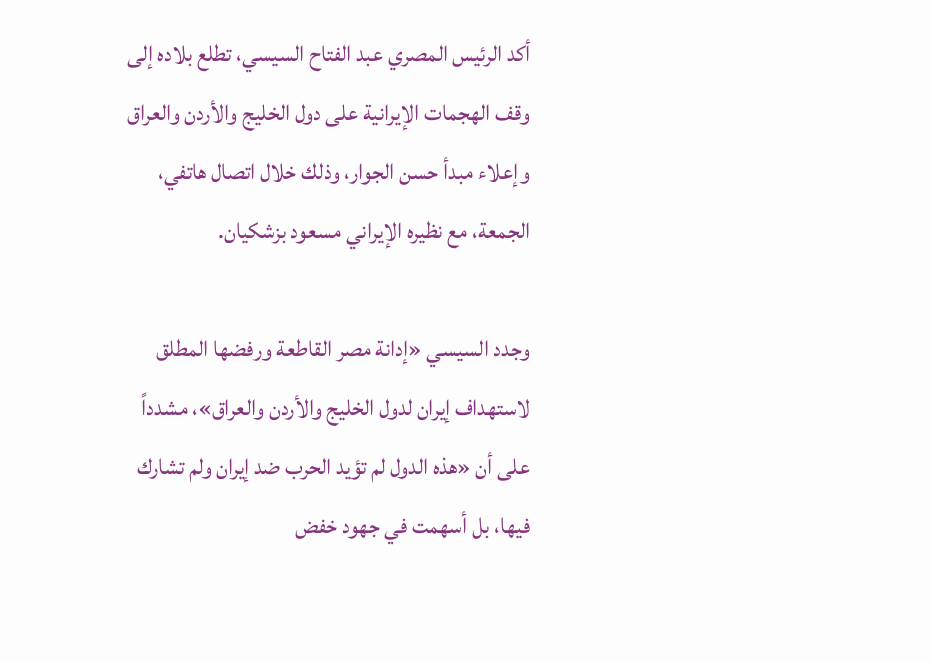أكد الرئيس المصري عبد الفتاح السيسي، تطلع بلاده إلى وقف الهجمات الإيرانية على دول الخليج والأردن والعراق وإعلاء مبدأ حسن الجوار، وذلك خلال اتصال هاتفي، الجمعة، مع نظيره الإيراني مسعود بزشكيان.

وجدد السيسي «إدانة مصر القاطعة ورفضها المطلق لاستهداف إيران لدول الخليج والأردن والعراق»، مشدداً على أن «هذه الدول لم تؤيد الحرب ضد إيران ولم تشارك فيها، بل أسهمت في جهود خفض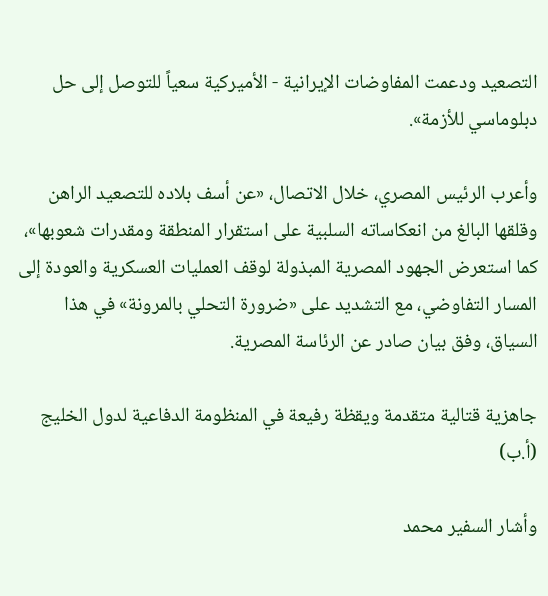التصعيد ودعمت المفاوضات الإيرانية - الأميركية سعياً للتوصل إلى حل دبلوماسي للأزمة».

وأعرب الرئيس المصري، خلال الاتصال، «عن أسف بلاده للتصعيد الراهن وقلقها البالغ من انعكاساته السلبية على استقرار المنطقة ومقدرات شعوبها»، كما استعرض الجهود المصرية المبذولة لوقف العمليات العسكرية والعودة إلى المسار التفاوضي، مع التشديد على «ضرورة التحلي بالمرونة» في هذا السياق، وفق بيان صادر عن الرئاسة المصرية.

جاهزية قتالية متقدمة ويقظة رفيعة في المنظومة الدفاعية لدول الخليج (أ.ب)

وأشار السفير محمد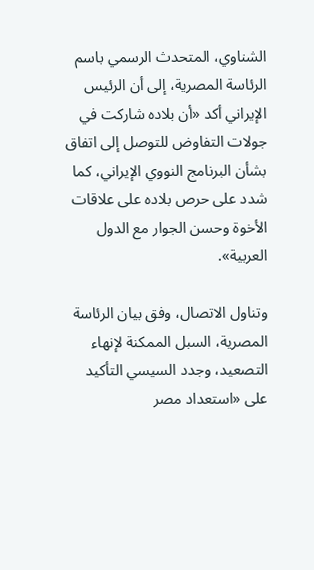الشناوي، المتحدث الرسمي باسم الرئاسة المصرية، إلى أن الرئيس الإيراني أكد «أن بلاده شاركت في جولات التفاوض للتوصل إلى اتفاق بشأن البرنامج النووي الإيراني، كما شدد على حرص بلاده على علاقات الأخوة وحسن الجوار مع الدول العربية».

وتناول الاتصال، وفق بيان الرئاسة المصرية، السبل الممكنة لإنهاء التصعيد، وجدد السيسي التأكيد على «استعداد مصر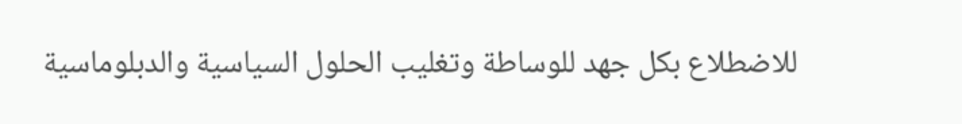للاضطلاع بكل جهد للوساطة وتغليب الحلول السياسية والدبلوماسية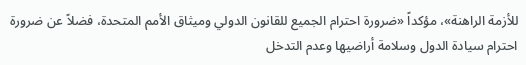للأزمة الراهنة»، مؤكداً «ضرورة احترام الجميع للقانون الدولي وميثاق الأمم المتحدة، فضلاً عن ضرورة احترام سيادة الدول وسلامة أراضيها وعدم التدخل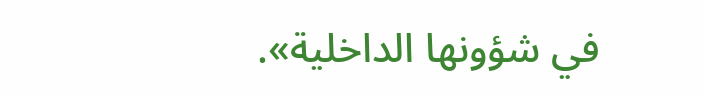في شؤونها الداخلية».